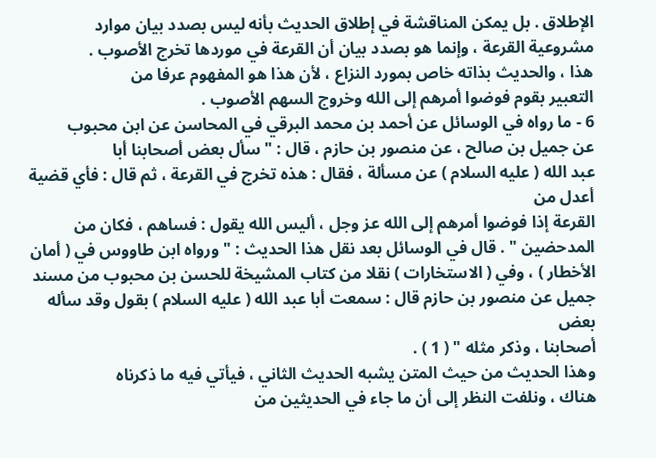الإطلاق . بل يمكن المناقشة في إطلاق الحديث بأنه ليس بصدد بيان موارد
مشروعية القرعة ، وإنما هو بصدد بيان أن القرعة في موردها تخرج الأصوب .
هذا ، والحديث بذاته خاص بمورد النزاع ، لأن هذا هو المفهوم عرفا من
التعبير بقوم فوضوا أمرهم إلى الله وخروج السهم الأصوب .
6 - ما رواه في الوسائل عن أحمد بن محمد البرقي في المحاسن عن ابن محبوب
عن جميل بن صالح ، عن منصور بن حازم ، قال : " سأل بعض أصحابنا أبا
عبد الله ( عليه السلام ) عن مسألة ، فقال : هذه تخرج في القرعة ، ثم قال : فأي قضية أعدل من
القرعة إذا فوضوا أمرهم إلى الله عز وجل ، أليس الله يقول : فساهم ، فكان من
المدحضين " . قال في الوسائل بعد نقل هذا الحديث : " ورواه ابن طاووس في ( أمان
الأخطار ) ، وفي ( الاستخارات ) نقلا من كتاب المشيخة للحسن بن محبوب من مسند
جميل عن منصور بن حازم قال : سمعت أبا عبد الله ( عليه السلام ) بقول وقد سأله بعض
أصحابنا ، وذكر مثله " ( 1 ) .
وهذا الحديث من حيث المتن يشبه الحديث الثاني ، فيأتي فيه ما ذكرناه
هناك ، ونلفت النظر إلى أن ما جاء في الحديثين من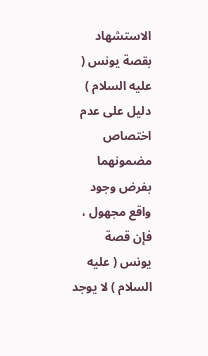الاستشهاد بقصة يونس ( عليه السلام )
دليل على عدم اختصاص مضمونهما بفرض وجود واقع مجهول ، فإن قصة
يونس ( عليه السلام ) لا يوجد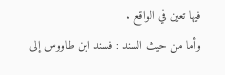فيها تعين في الواقع .
وأما من حيث السند : فسند ابن طاووس إلى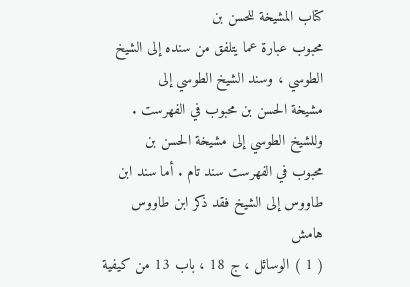كتاب المشيخة للحسن بن
محبوب عبارة عما يتلفق من سنده إلى الشيخ الطوسي ، وسند الشيخ الطوسي إلى
مشيخة الحسن بن محبوب في الفهرست . وللشيخ الطوسي إلى مشيخة الحسن بن
محبوب في الفهرست سند تام . أما سند ابن طاووس إلى الشيخ فقد ذكر ابن طاووس
هامش
( 1 ) الوسائل ، ج 18 ، باب 13 من كيفية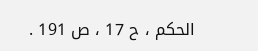الحكم ، ح 17 ، ص 191 .